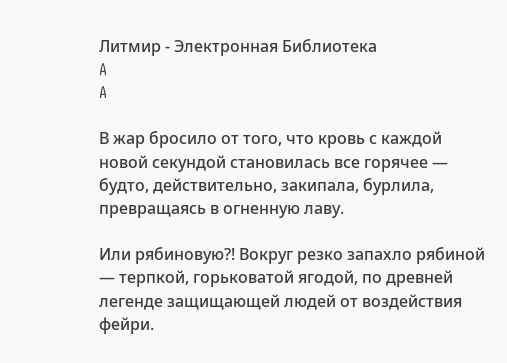Литмир - Электронная Библиотека
A
A

В жар бросило от того, что кровь с каждой новой секундой становилась все горячее — будто, действительно, закипала, бурлила, превращаясь в огненную лаву.

Или рябиновую?! Вокруг резко запахло рябиной — терпкой, горьковатой ягодой, по древней легенде защищающей людей от воздействия фейри.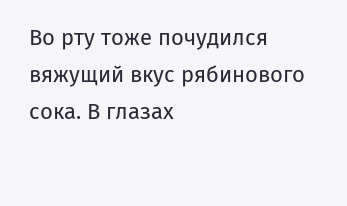Во рту тоже почудился вяжущий вкус рябинового сока. В глазах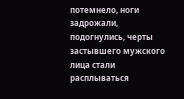потемнело, ноги задрожали, подогнулись, черты застывшего мужского лица стали расплываться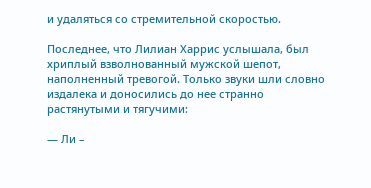и удаляться со стремительной скоростью.

Последнее, что Лилиан Харрис услышала, был хриплый взволнованный мужской шепот, наполненный тревогой. Только звуки шли словно издалека и доносились до нее странно растянутыми и тягучими:

— Ли –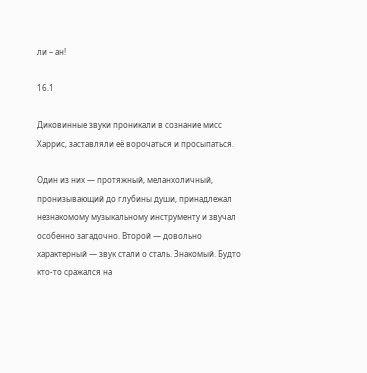ли – ан!

16.1

Диковинные звуки проникали в сознание мисс Харрис, заставляли её ворочаться и просыпаться.

Один из них — протяжный, меланхоличный, пронизывающий до глубины души, принадлежал незнакомому музыкальному инструменту и звучал особенно загадочно. Второй — довольно характерный — звук стали о сталь. Знакомый. Будто кто-то сражался на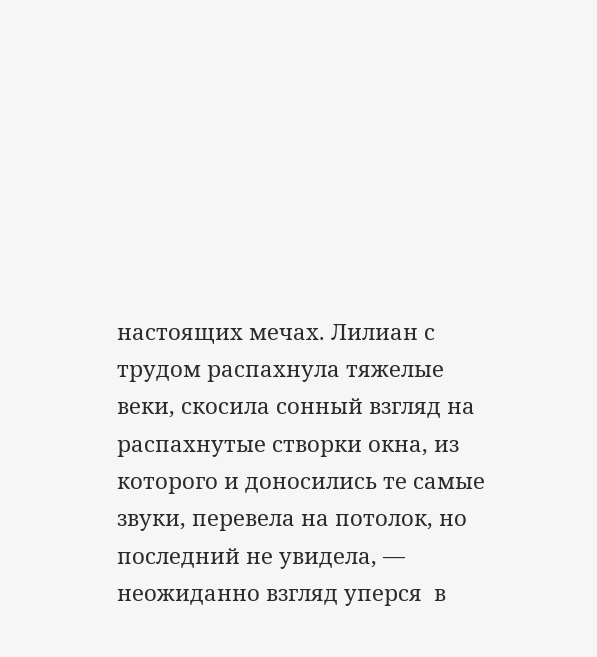настоящих мечах. Лилиан с трудом распахнула тяжелые веки, скосила сонный взгляд на распахнутые створки окна, из которого и доносились те самые звуки, перевела на потолок, но последний не увидела, — неожиданно взгляд уперся  в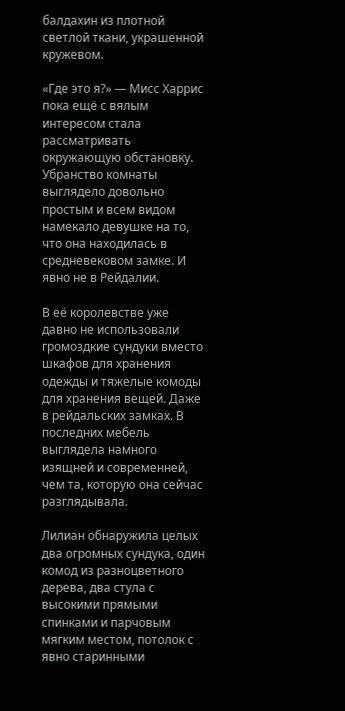балдахин из плотной светлой ткани, украшенной кружевом.

«Где это я?» — Мисс Харрис пока ещё с вялым интересом стала рассматривать окружающую обстановку. Убранство комнаты выглядело довольно простым и всем видом намекало девушке на то, что она находилась в средневековом замке. И явно не в Рейдалии.

В её королевстве уже давно не использовали громоздкие сундуки вместо шкафов для хранения одежды и тяжелые комоды для хранения вещей. Даже в рейдальских замках. В последних мебель выглядела намного изящней и современней, чем та, которую она сейчас разглядывала.

Лилиан обнаружила целых два огромных сундука, один комод из разноцветного дерева, два стула с высокими прямыми спинками и парчовым мягким местом, потолок с явно старинными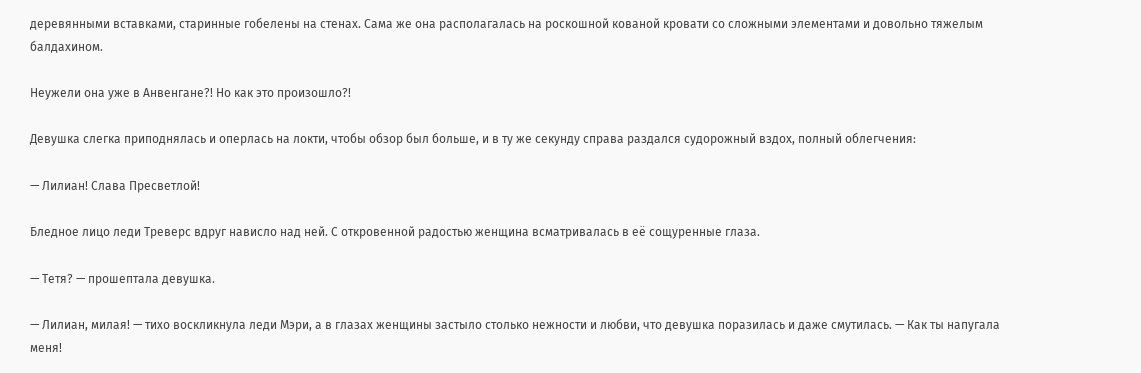деревянными вставками, старинные гобелены на стенах. Сама же она располагалась на роскошной кованой кровати со сложными элементами и довольно тяжелым балдахином.

Неужели она уже в Анвенгане?! Но как это произошло?!

Девушка слегка приподнялась и оперлась на локти, чтобы обзор был больше, и в ту же секунду справа раздался судорожный вздох, полный облегчения:

— Лилиан! Слава Пресветлой!

Бледное лицо леди Треверс вдруг нависло над ней. С откровенной радостью женщина всматривалась в её сощуренные глаза.

— Тетя? — прошептала девушка.

— Лилиан, милая! — тихо воскликнула леди Мэри, а в глазах женщины застыло столько нежности и любви, что девушка поразилась и даже смутилась. — Как ты напугала меня!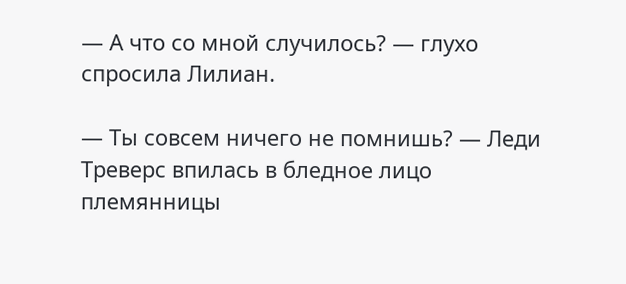— А что со мной случилось? — глухо спросила Лилиан.

— Ты совсем ничего не помнишь? — Леди Треверс впилась в бледное лицо племянницы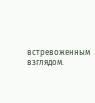встревоженным взглядом.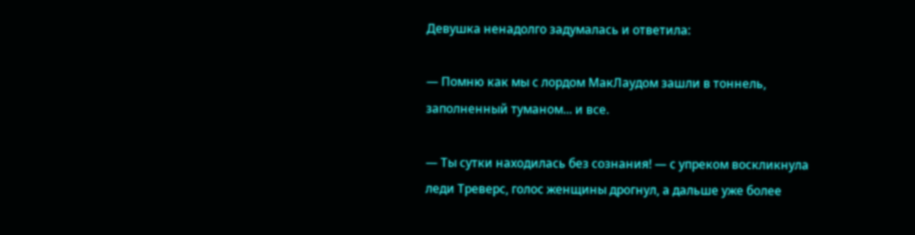Девушка ненадолго задумалась и ответила:

— Помню как мы с лордом МакЛаудом зашли в тоннель, заполненный туманом... и все.

— Ты сутки находилась без сознания! — с упреком воскликнула леди Треверс, голос женщины дрогнул, а дальше уже более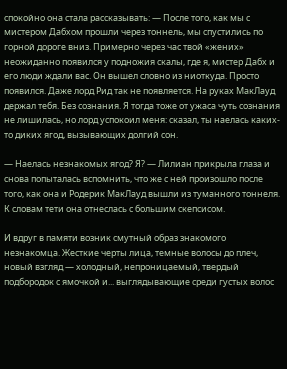спокойно она стала рассказывать: — После того, как мы с мистером Дабхом прошли через тоннель, мы спустились по горной дороге вниз. Примерно через час твой «жених» неожиданно появился у подножия скалы, где я, мистер Дабх и его люди ждали вас. Он вышел словно из ниоткуда. Просто появился. Даже лорд Рид так не появляется. На руках МакЛауд держал тебя. Без сознания. Я тогда тоже от ужаса чуть сознания не лишилась, но лорд успокоил меня: сказал, ты наелась каких-то диких ягод, вызывающих долгий сон.

— Наелась незнакомых ягод? Я? — Лилиан прикрыла глаза и снова попыталась вспомнить, что же с ней произошло после того, как она и Родерик МакЛауд вышли из туманного тоннеля. К словам тети она отнеслась с большим скепсисом.

И вдруг в памяти возник смутный образ знакомого незнакомца. Жесткие черты лица, темные волосы до плеч, новый взгляд — холодный, непроницаемый, твердый подбородок с ямочкой и... выглядывающие среди густых волос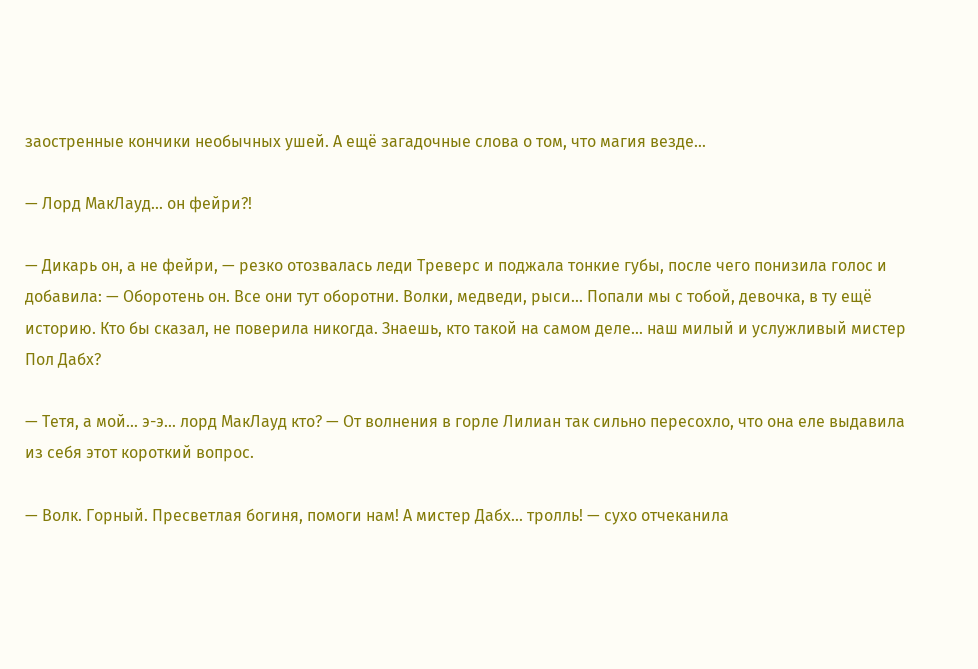заостренные кончики необычных ушей. А ещё загадочные слова о том, что магия везде...

— Лорд МакЛауд... он фейри?!

— Дикарь он, а не фейри, — резко отозвалась леди Треверс и поджала тонкие губы, после чего понизила голос и добавила: — Оборотень он. Все они тут оборотни. Волки, медведи, рыси... Попали мы с тобой, девочка, в ту ещё историю. Кто бы сказал, не поверила никогда. Знаешь, кто такой на самом деле... наш милый и услужливый мистер Пол Дабх?

— Тетя, а мой... э-э... лорд МакЛауд кто? — От волнения в горле Лилиан так сильно пересохло, что она еле выдавила из себя этот короткий вопрос.

— Волк. Горный. Пресветлая богиня, помоги нам! А мистер Дабх... тролль! — сухо отчеканила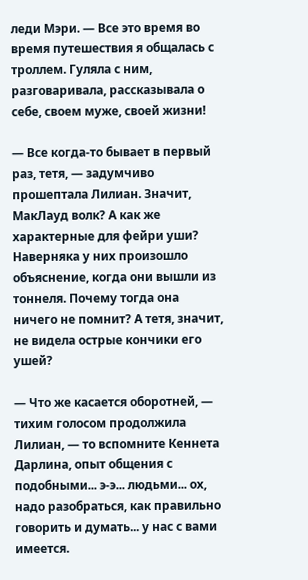леди Мэри. — Все это время во время путешествия я общалась с троллем. Гуляла с ним, разговаривала, рассказывала о себе, своем муже, своей жизни!

— Все когда-то бывает в первый раз, тетя, — задумчиво прошептала Лилиан. Значит, МакЛауд волк? А как же характерные для фейри уши? Наверняка у них произошло объяснение, когда они вышли из тоннеля. Почему тогда она ничего не помнит? А тетя, значит, не видела острые кончики его ушей?

— Что же касается оборотней, — тихим голосом продолжила Лилиан, — то вспомните Кеннета Дарлина, опыт общения с подобными... э-э... людьми... ох, надо разобраться, как правильно говорить и думать... у нас с вами имеется.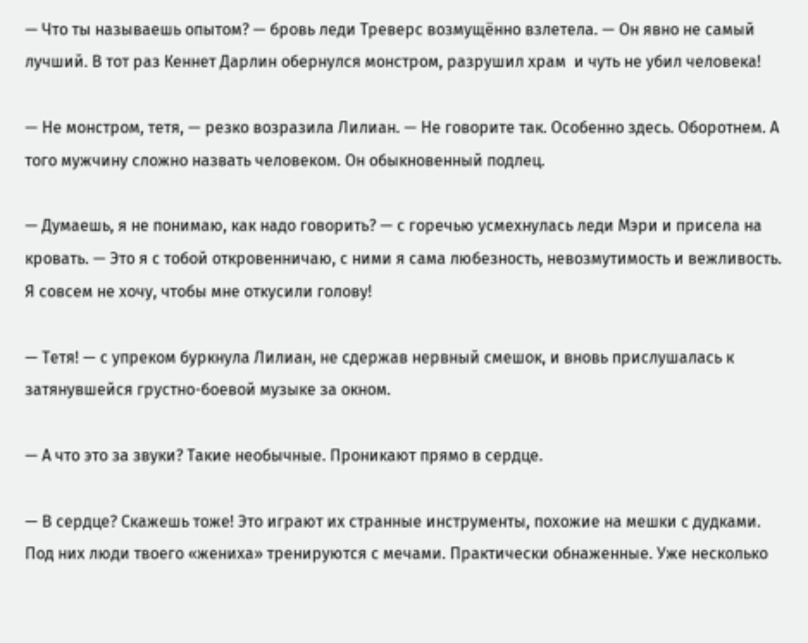— Что ты называешь опытом? — бровь леди Треверс возмущённо взлетела. — Он явно не самый лучший. В тот раз Кеннет Дарлин обернулся монстром, разрушил храм  и чуть не убил человека!

— Не монстром, тетя, — резко возразила Лилиан. — Не говорите так. Особенно здесь. Оборотнем. А того мужчину сложно назвать человеком. Он обыкновенный подлец.

— Думаешь, я не понимаю, как надо говорить? — с горечью усмехнулась леди Мэри и присела на кровать. — Это я с тобой откровенничаю, с ними я сама любезность, невозмутимость и вежливость. Я совсем не хочу, чтобы мне откусили голову!

— Тетя! — с упреком буркнула Лилиан, не сдержав нервный смешок, и вновь прислушалась к затянувшейся грустно-боевой музыке за окном.

— А что это за звуки? Такие необычные. Проникают прямо в сердце.

— В сердце? Скажешь тоже! Это играют их странные инструменты, похожие на мешки с дудками. Под них люди твоего «жениха» тренируются с мечами. Практически обнаженные. Уже несколько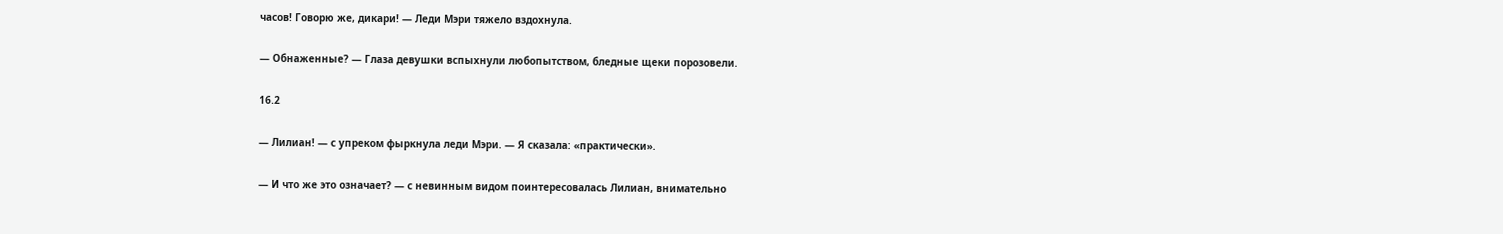часов! Говорю же, дикари! — Леди Мэри тяжело вздохнула.

— Обнаженные? — Глаза девушки вспыхнули любопытством, бледные щеки порозовели.

16.2

— Лилиан! — с упреком фыркнула леди Мэри. — Я сказала: «практически».

— И что же это означает? — с невинным видом поинтересовалась Лилиан, внимательно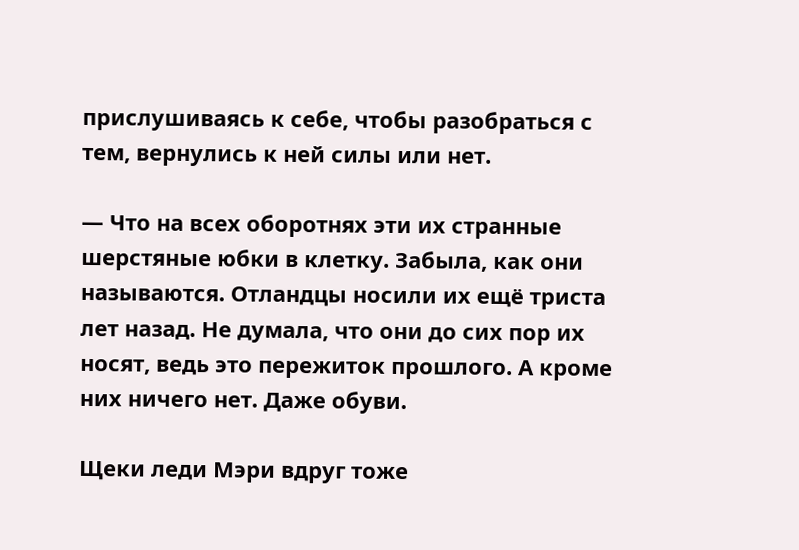прислушиваясь к себе, чтобы разобраться с тем, вернулись к ней силы или нет.

— Что на всех оборотнях эти их странные шерстяные юбки в клетку. Забыла, как они называются. Отландцы носили их ещё триста лет назад. Не думала, что они до сих пор их носят, ведь это пережиток прошлого. А кроме них ничего нет. Даже обуви.

Щеки леди Мэри вдруг тоже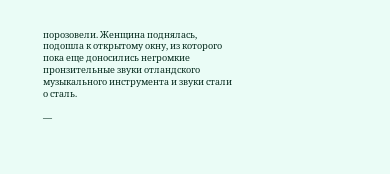порозовели. Женщина поднялась, подошла к открытому окну, из которого пока еще доносились негромкие пронзительные звуки отландского музыкального инструмента и звуки стали о сталь.

—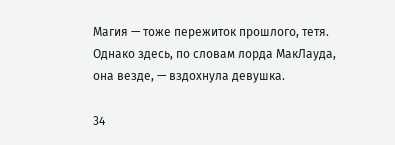Магия — тоже пережиток прошлого, тетя. Однако здесь, по словам лорда МакЛауда, она везде, — вздохнула девушка.

34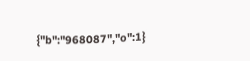{"b":"968087","o":1}